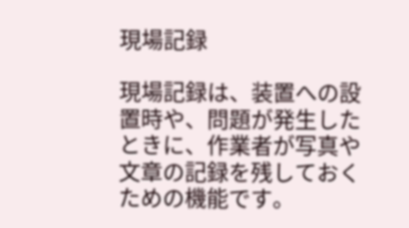現場記録

現場記録は、装置への設置時や、問題が発生したときに、作業者が写真や文章の記録を残しておくための機能です。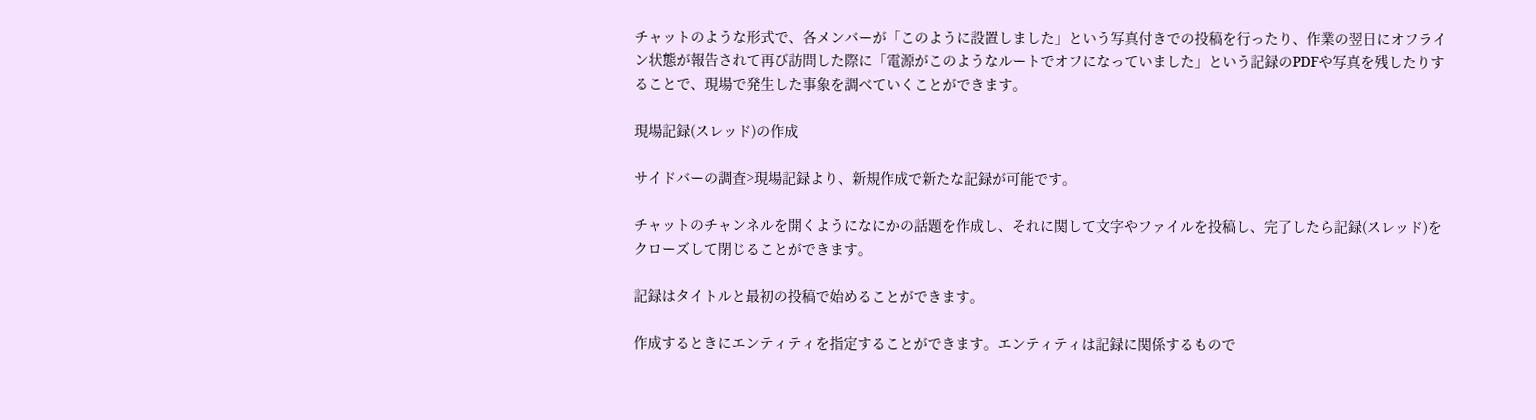チャットのような形式で、各メンバーが「このように設置しました」という写真付きでの投稿を行ったり、作業の翌日にオフライン状態が報告されて再び訪問した際に「電源がこのようなルートでオフになっていました」という記録のPDFや写真を残したりすることで、現場で発生した事象を調べていくことができます。

現場記録(スレッド)の作成

サイドバーの調査>現場記録より、新規作成で新たな記録が可能です。

チャットのチャンネルを開くようになにかの話題を作成し、それに関して文字やファイルを投稿し、完了したら記録(スレッド)をクローズして閉じることができます。

記録はタイトルと最初の投稿で始めることができます。

作成するときにエンティティを指定することができます。エンティティは記録に関係するもので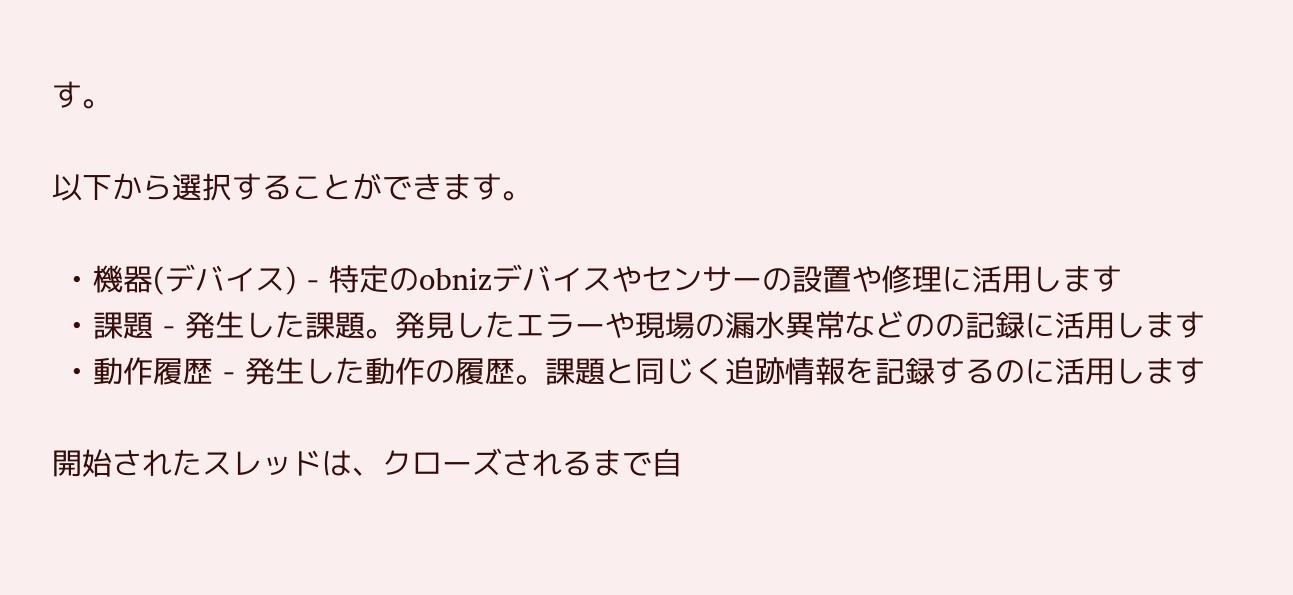す。

以下から選択することができます。

  • 機器(デバイス) - 特定のobnizデバイスやセンサーの設置や修理に活用します
  • 課題 - 発生した課題。発見したエラーや現場の漏水異常などのの記録に活用します
  • 動作履歴 - 発生した動作の履歴。課題と同じく追跡情報を記録するのに活用します

開始されたスレッドは、クローズされるまで自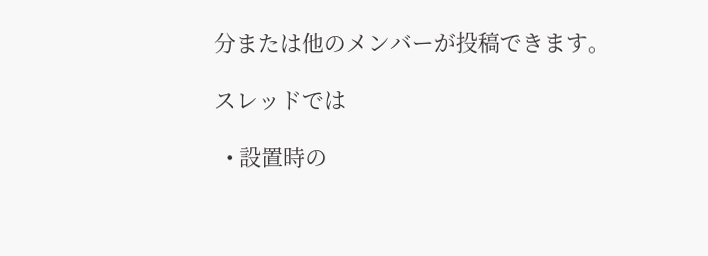分または他のメンバーが投稿できます。

スレッドでは

  • 設置時の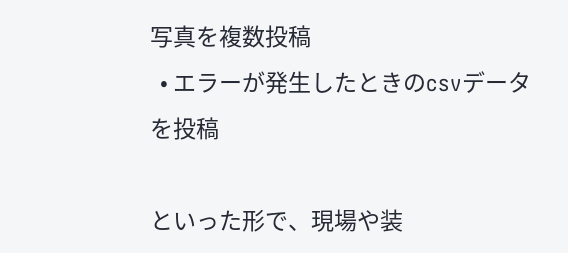写真を複数投稿
  • エラーが発生したときのcsvデータを投稿

といった形で、現場や装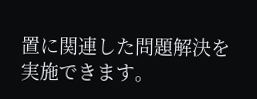置に関連した問題解決を実施できます。